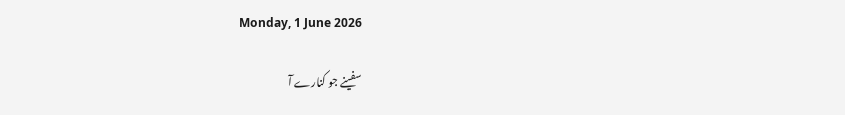Monday, 1 June 2026

سفینے جو کنارے آ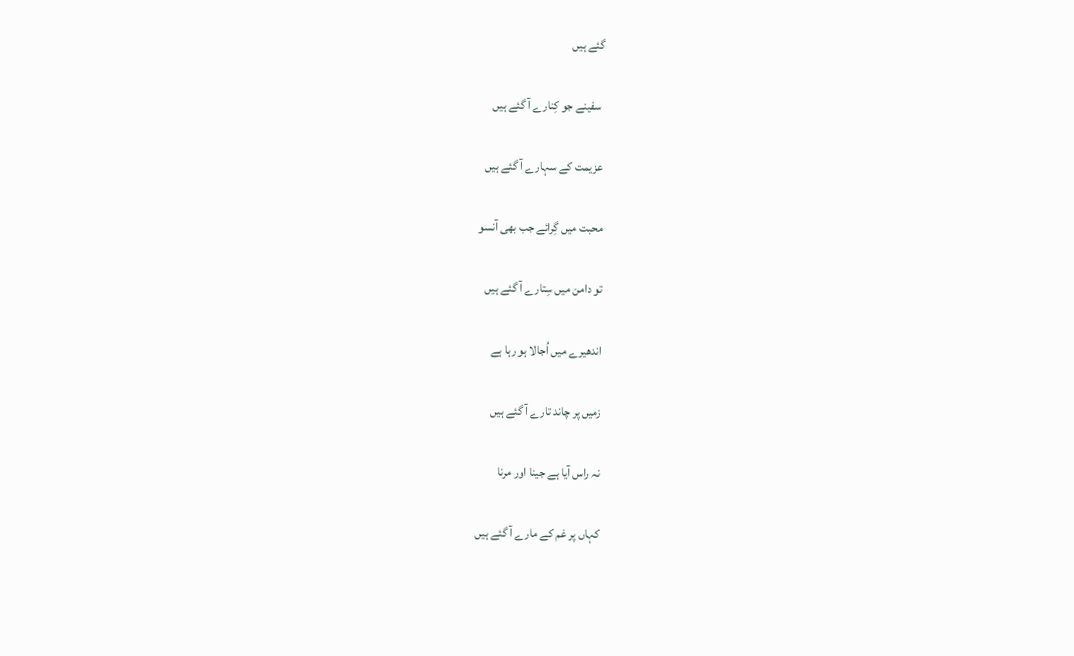گئے ہیں

 سفینے جو کِنارے آ گئے ہیں

عزیمت کے سہارے آ گئے ہیں

محبت میں گِرائے جب بھی آنسو

تو دامن میں سِتارے آ گئے ہیں

اندھیرے میں اُجالا ہو رہا ہے

زمیں پر چاند تارے آ گئے ہیں

نہ راس آیا ہے جینا اور مرنا

کہاں پر غم کے مارے آ گئے ہیں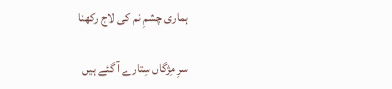ہماری چشمِ نم کی لاج رکھنا

سرِ مِژگاں سِتارے آ گئے ہیں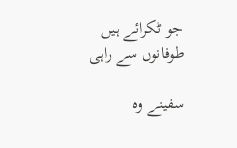جو ٹکرائے ہیں طوفانوں سے راہی

سفینے وہ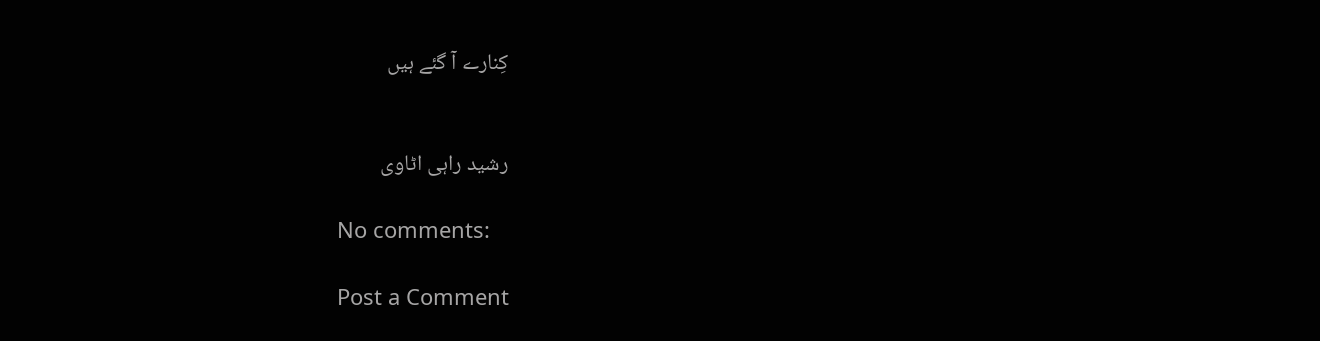کِنارے آ گئے ہیں


رشید راہی اٹاوی

No comments:

Post a Comment